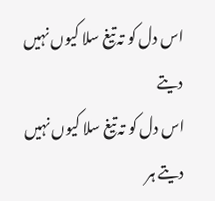اس دل کو تہ تیغ سلا کیوں نہیں دیتے
اس دل کو تہ تیغ سلا کیوں نہیں دیتے ہر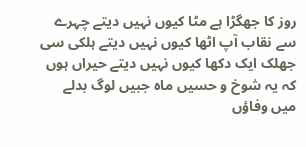روز کا جھگڑا ہے مٹا کیوں نہیں دیتے چہرے سے نقاب آپ اٹھا کیوں نہیں دیتے ہلکی سی جھلک ایک دکھا کیوں نہیں دیتے حیراں ہوں کہ یہ شوخ و حسیں ماہ جبیں لوگ بدلے میں وفاؤں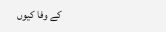کے وفا کیوں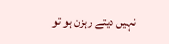نہیں دیتے رہزن ہو تو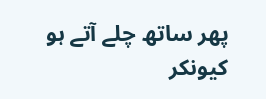پھر ساتھ چلے آتے ہو کیونکر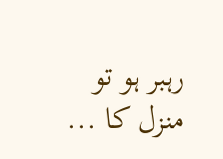رہبر ہو تو منزل کا ...